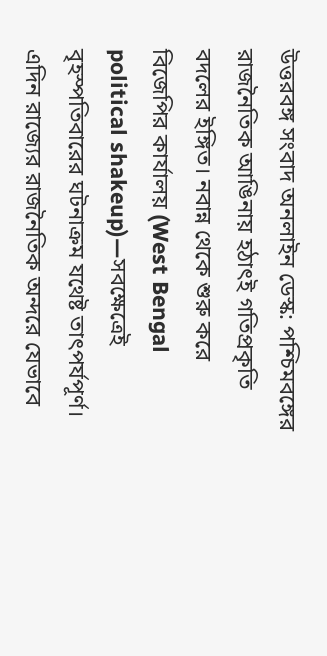উত্তরবঙ্গ সংবাদ অনলাইন ডেস্ক: পশ্চিমবঙ্গের রাজনৈতিক আঙিনায় হঠাৎই গতিপ্রকৃতি বদলের ইঙ্গিত। নবান্ন থেকে শুরু করে বিজেপির কার্যালয় (West Bengal political shakeup)—সবক্ষেত্রেই বৃহস্পতিবারের ঘটনাক্রম যথেষ্ট তাৎপর্যপূর্ণ। এদিন রাজ্যের রাজনৈতিক অন্দরে যেভাবে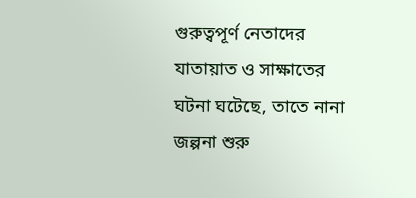গুরুত্বপূর্ণ নেতাদের যাতায়াত ও সাক্ষাতের ঘটনা ঘটেছে, তাতে নানা জল্পনা শুরু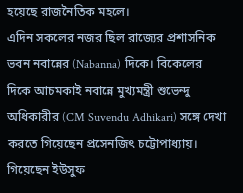হয়েছে রাজনৈতিক মহলে।
এদিন সকলের নজর ছিল রাজ্যের প্রশাসনিক ভবন নবান্নের (Nabanna) দিকে। বিকেলের দিকে আচমকাই নবান্নে মুখ্যমন্ত্রী শুভেন্দু অধিকারীর (CM Suvendu Adhikari) সঙ্গে দেখা করতে গিয়েছেন প্রসেনজিৎ চট্টোপাধ্যায়। গিয়েছেন ইউসুফ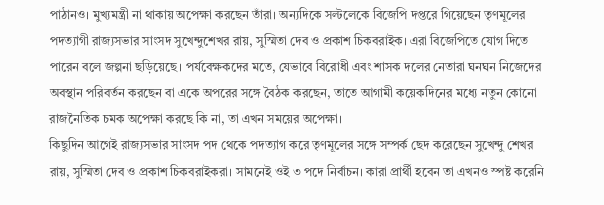পাঠানও। মুখ্যমন্ত্রী না থাকায় অপেক্ষা করছেন তাঁরা। অন্যদিকে সল্টলেকে বিজেপি দপ্তরে গিয়েছেন তৃণমূলের পদত্যাগী রাজ্যসভার সাংসদ সুখেন্দুশেখর রায়, সুস্মিতা দেব ও প্রকাশ চিকবরাইক। এরা বিজেপিতে যোগ দিতে পারেন বলে জল্পনা ছড়িয়েছে। পর্যবেক্ষকদের মতে, যেভাবে বিরোধী এবং শাসক দলের নেতারা ঘনঘন নিজেদের অবস্থান পরিবর্তন করছেন বা একে অপরের সঙ্গে বৈঠক করছেন, তাতে আগামী কয়েকদিনের মধ্যে নতুন কোনো রাজনৈতিক চমক অপেক্ষা করছে কি না, তা এখন সময়ের অপেক্ষা।
কিছুদিন আগেই রাজ্যসভার সাংসদ পদ থেকে পদত্যাগ করে তৃণমূলের সঙ্গে সম্পর্ক ছেদ করেছেন সুখেন্দু শেখর রায়, সুস্মিতা দেব ও প্রকাশ চিকবরাইকরা। সামনেই ওই ৩ পদে নির্বাচন। কারা প্রার্থী হবেন তা এখনও স্পষ্ট করেনি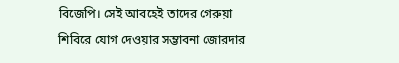বিজেপি। সেই আবহেই তাদের গেরুয়া শিবিরে যোগ দেওয়ার সম্ভাবনা জোরদার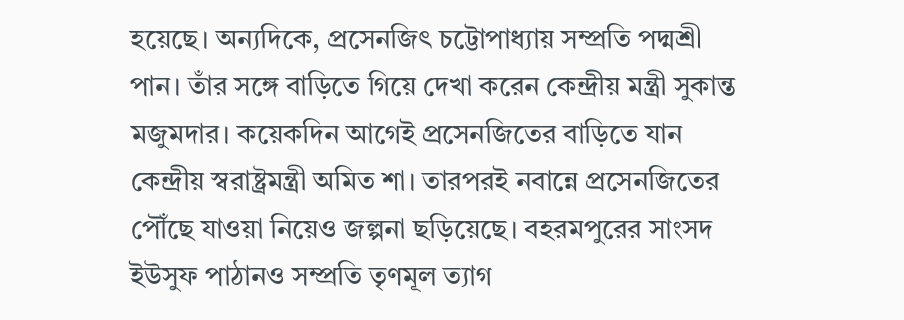হয়েছে। অন্যদিকে, প্রসেনজিৎ চট্টোপাধ্যায় সম্প্রতি পদ্মশ্রী পান। তাঁর সঙ্গে বাড়িতে গিয়ে দেখা করেন কেন্দ্রীয় মন্ত্রী সুকান্ত মজুমদার। কয়েকদিন আগেই প্রসেনজিতের বাড়িতে যান কেন্দ্রীয় স্বরাষ্ট্রমন্ত্রী অমিত শা। তারপরই নবান্নে প্রসেনজিতের পৌঁছে যাওয়া নিয়েও জল্পনা ছড়িয়েছে। বহরমপুরের সাংসদ ইউসুফ পাঠানও সম্প্রতি তৃণমূল ত্যাগ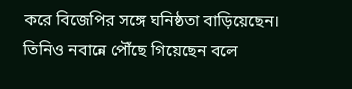করে বিজেপির সঙ্গে ঘনিষ্ঠতা বাড়িয়েছেন। তিনিও নবান্নে পৌঁছে গিয়েছেন বলে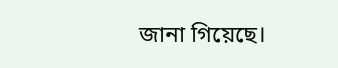জানা গিয়েছে।